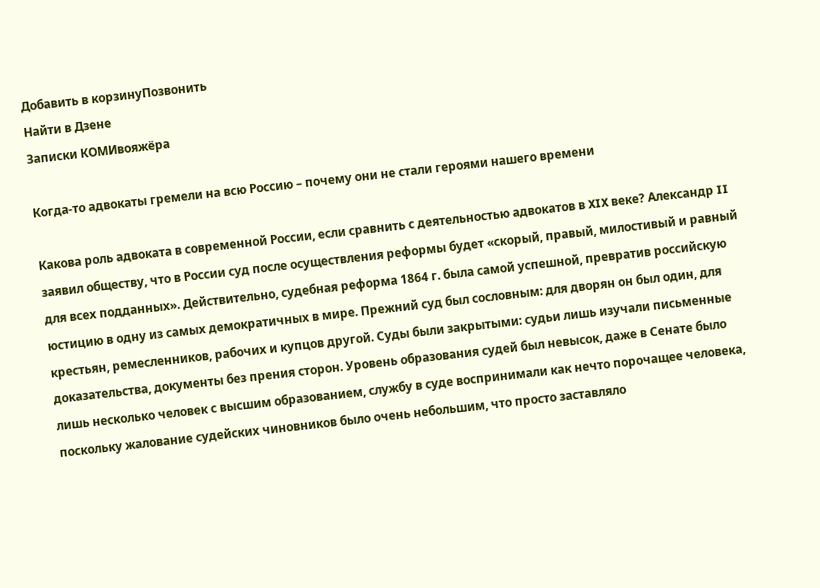Добавить в корзинуПозвонить
Найти в Дзене
Записки КОМИвояжёра

Когда-то адвокаты гремели на всю Россию – почему они не стали героями нашего времени

Какова роль адвоката в современной России, если сравнить с деятельностью адвокатов в XIX веке? Александр II заявил обществу, что в России суд после осуществления реформы будет «скорый, правый, милостивый и равный для всех подданных». Действительно, судебная реформа 1864 г. была самой успешной, превратив российскую юстицию в одну из самых демократичных в мире. Прежний суд был сословным: для дворян он был один, для крестьян, ремесленников, рабочих и купцов другой. Суды были закрытыми: судьи лишь изучали письменные доказательства, документы без прения сторон. Уровень образования судей был невысок, даже в Сенате было лишь несколько человек с высшим образованием, службу в суде воспринимали как нечто порочащее человека, поскольку жалование судейских чиновников было очень небольшим, что просто заставляло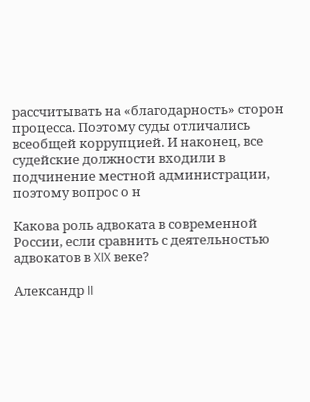рассчитывать на «благодарность» сторон процесса. Поэтому суды отличались всеобщей коррупцией. И наконец, все судейские должности входили в подчинение местной администрации, поэтому вопрос о н

Какова роль адвоката в современной России, если сравнить с деятельностью адвокатов в XIX веке?

Александр II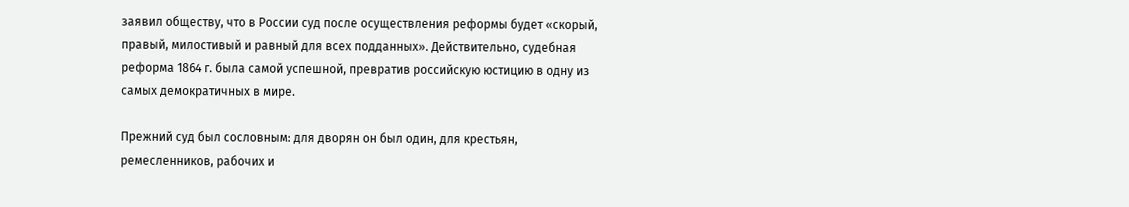заявил обществу, что в России суд после осуществления реформы будет «скорый, правый, милостивый и равный для всех подданных». Действительно, судебная реформа 1864 г. была самой успешной, превратив российскую юстицию в одну из самых демократичных в мире.

Прежний суд был сословным: для дворян он был один, для крестьян, ремесленников, рабочих и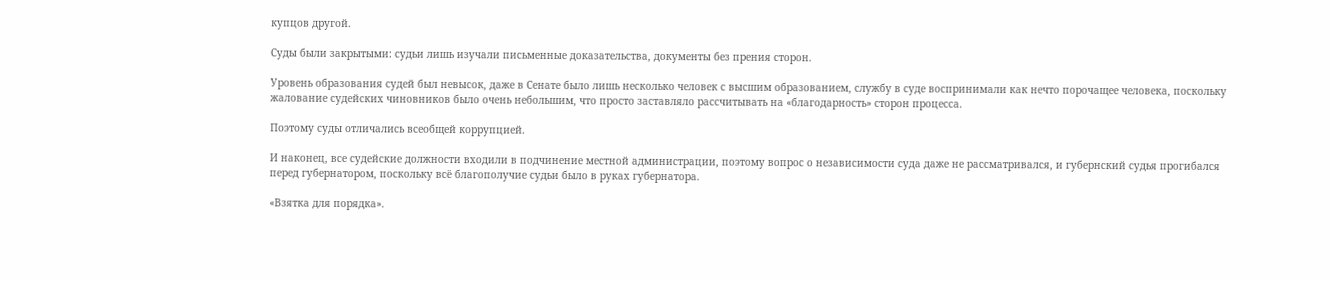купцов другой.

Суды были закрытыми: судьи лишь изучали письменные доказательства, документы без прения сторон.

Уровень образования судей был невысок, даже в Сенате было лишь несколько человек с высшим образованием, службу в суде воспринимали как нечто порочащее человека, поскольку жалование судейских чиновников было очень небольшим, что просто заставляло рассчитывать на «благодарность» сторон процесса.

Поэтому суды отличались всеобщей коррупцией.

И наконец, все судейские должности входили в подчинение местной администрации, поэтому вопрос о независимости суда даже не рассматривался, и губернский судья прогибался перед губернатором, поскольку всё благополучие судьи было в руках губернатора.

«Взятка для порядка».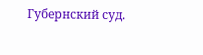Губернский суд.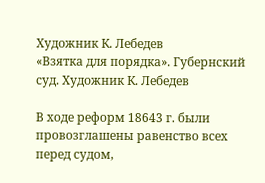Художник К. Лебедев
«Взятка для порядка». Губернский суд. Художник К. Лебедев

В ходе реформ 18643 г. были провозглашены равенство всех перед судом,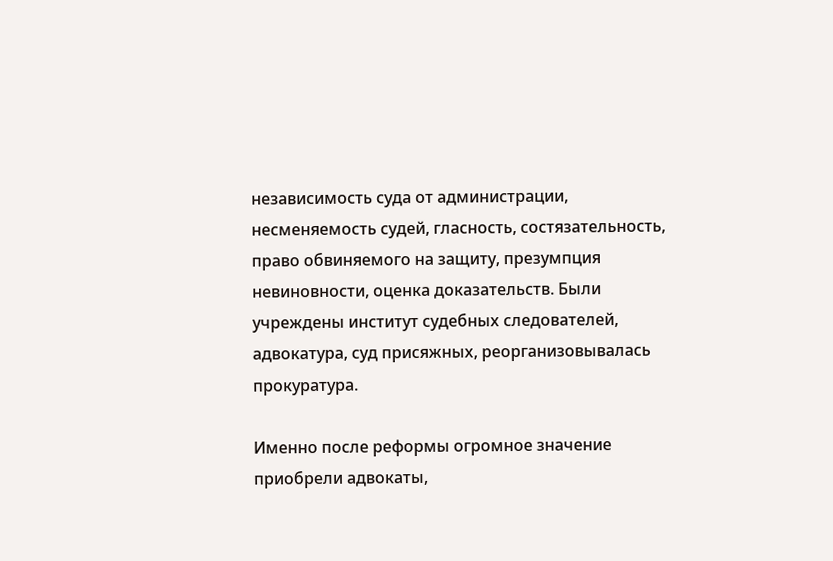независимость суда от администрации, несменяемость судей, гласность, состязательность, право обвиняемого на защиту, презумпция невиновности, оценка доказательств. Были учреждены институт судебных следователей, адвокатура, суд присяжных, реорганизовывалась прокуратура.

Именно после реформы огромное значение приобрели адвокаты,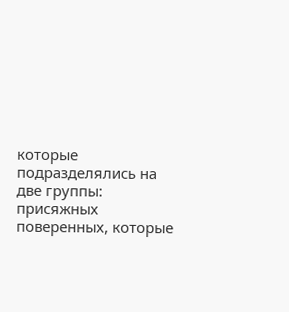которые подразделялись на две группы: присяжных поверенных, которые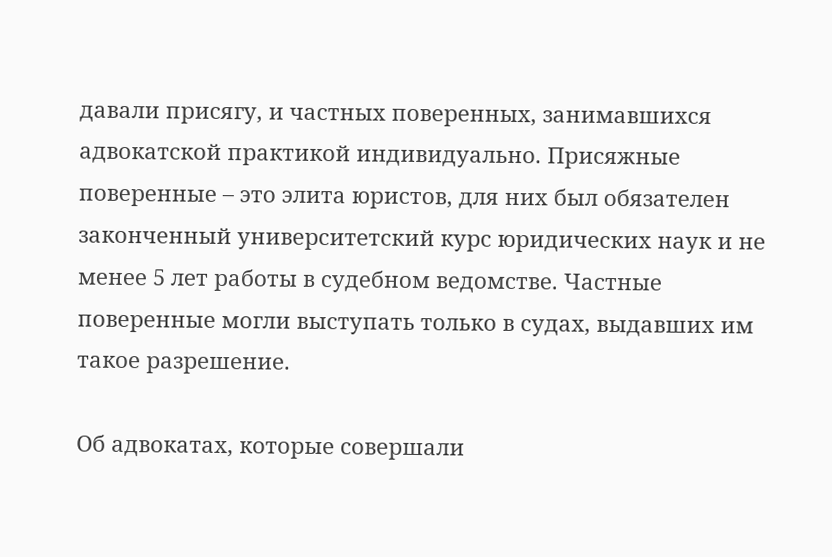давали присягу, и частных поверенных, занимавшихся адвокатской практикой индивидуально. Присяжные поверенные – это элита юристов, для них был обязателен законченный университетский курс юридических наук и не менее 5 лет работы в судебном ведомстве. Частные поверенные могли выступать только в судах, выдавших им такое разрешение.

Об адвокатах, которые совершали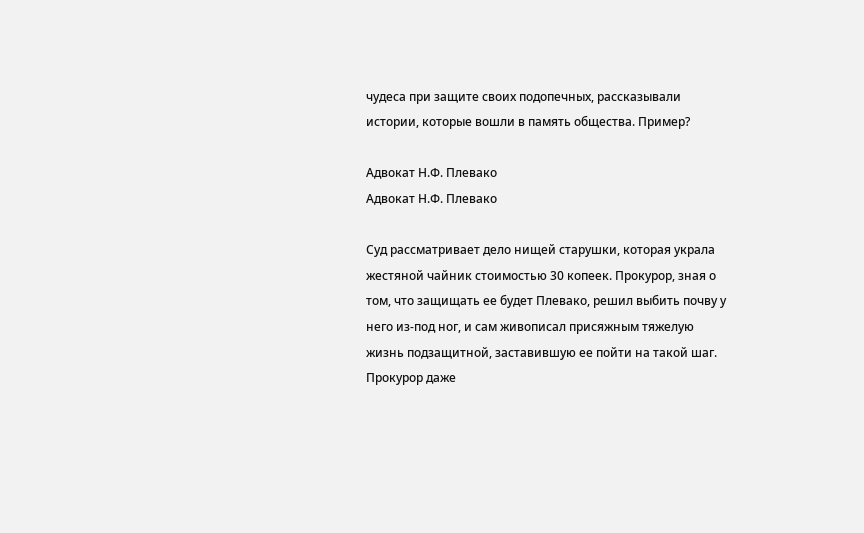чудеса при защите своих подопечных, рассказывали истории, которые вошли в память общества. Пример?

Адвокат Н.Ф. Плевако
Адвокат Н.Ф. Плевако

Суд рассматривает дело нищей старушки, которая украла жестяной чайник стоимостью 30 копеек. Прокурор, зная о том, что защищать ее будет Плевако, решил выбить почву у него из-под ног, и сам живописал присяжным тяжелую жизнь подзащитной, заставившую ее пойти на такой шаг. Прокурор даже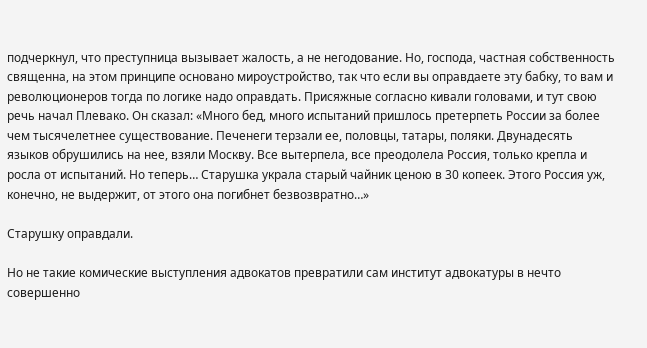подчеркнул, что преступница вызывает жалость, а не негодование. Но, господа, частная собственность священна, на этом принципе основано мироустройство, так что если вы оправдаете эту бабку, то вам и революционеров тогда по логике надо оправдать. Присяжные согласно кивали головами, и тут свою речь начал Плевако. Он сказал: «Много бед, много испытаний пришлось претерпеть России за более чем тысячелетнее существование. Печенеги терзали ее, половцы, татары, поляки. Двунадесять языков обрушились на нее, взяли Москву. Все вытерпела, все преодолела Россия, только крепла и росла от испытаний. Но теперь… Старушка украла старый чайник ценою в 30 копеек. Этого Россия уж, конечно, не выдержит, от этого она погибнет безвозвратно…»

Старушку оправдали.

Но не такие комические выступления адвокатов превратили сам институт адвокатуры в нечто совершенно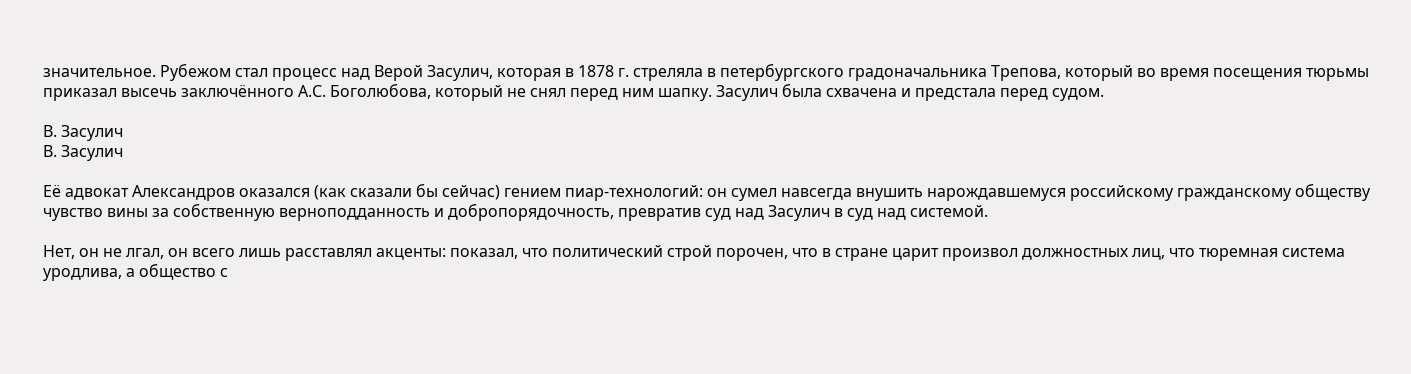значительное. Рубежом стал процесс над Верой Засулич, которая в 1878 г. стреляла в петербургского градоначальника Трепова, который во время посещения тюрьмы приказал высечь заключённого А.С. Боголюбова, который не снял перед ним шапку. Засулич была схвачена и предстала перед судом.

В. Засулич
В. Засулич

Её адвокат Александров оказался (как сказали бы сейчас) гением пиар-технологий: он сумел навсегда внушить нарождавшемуся российскому гражданскому обществу чувство вины за собственную верноподданность и добропорядочность, превратив суд над Засулич в суд над системой.

Нет, он не лгал, он всего лишь расставлял акценты: показал, что политический строй порочен, что в стране царит произвол должностных лиц, что тюремная система уродлива, а общество с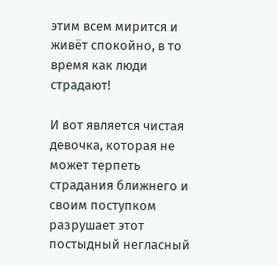этим всем мирится и живёт спокойно, в то время как люди страдают!

И вот является чистая девочка, которая не может терпеть страдания ближнего и своим поступком разрушает этот постыдный негласный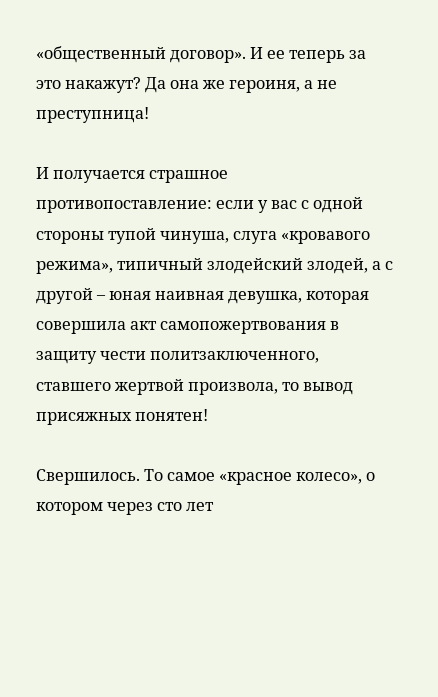«общественный договор». И ее теперь за это накажут? Да она же героиня, а не преступница!

И получается страшное противопоставление: если у вас с одной стороны тупой чинуша, слуга «кровавого режима», типичный злодейский злодей, а с другой – юная наивная девушка, которая совершила акт самопожертвования в защиту чести политзаключенного, ставшего жертвой произвола, то вывод присяжных понятен!

Свершилось. То самое «красное колесо», о котором через сто лет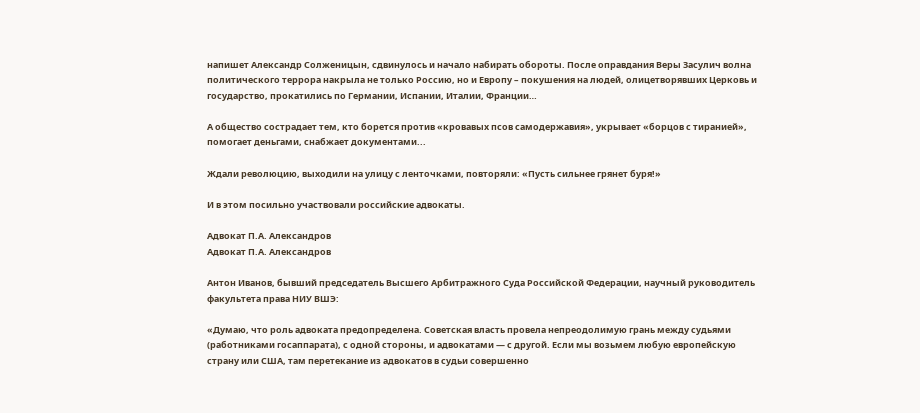напишет Александр Солженицын, сдвинулось и начало набирать обороты. После оправдания Веры Засулич волна политического террора накрыла не только Россию, но и Европу – покушения на людей, олицетворявших Церковь и государство, прокатились по Германии, Испании, Италии, Франции…

А общество сострадает тем, кто борется против «кровавых псов самодержавия», укрывает «борцов с тиранией», помогает деньгами, снабжает документами...

Ждали революцию, выходили на улицу с ленточками, повторяли: «Пусть сильнее грянет буря!»

И в этом посильно участвовали российские адвокаты.

Адвокат П.А. Александров
Адвокат П.А. Александров

Антон Иванов, бывший председатель Высшего Арбитражного Суда Российской Федерации, научный руководитель факультета права НИУ ВШЭ:

«Думаю, что роль адвоката предопределена. Советская власть провела непреодолимую грань между судьями (работниками госаппарата), с одной стороны, и адвокатами — с другой. Если мы возьмем любую европейскую страну или США, там перетекание из адвокатов в судьи совершенно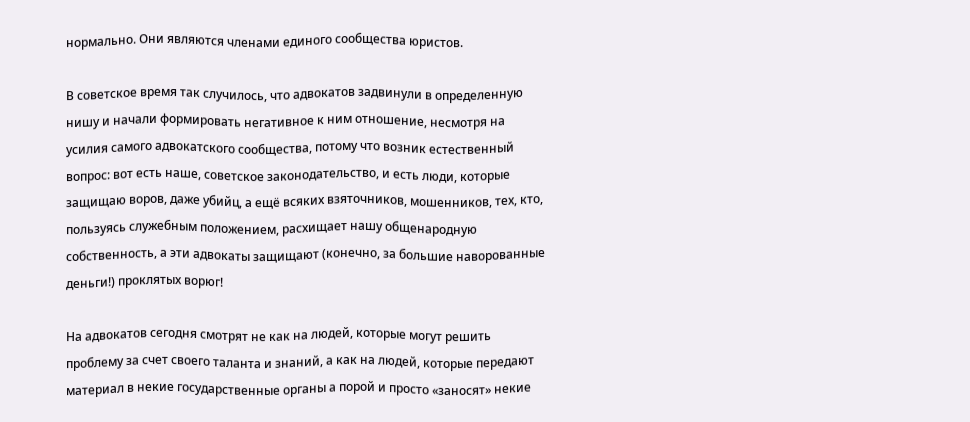нормально. Они являются членами единого сообщества юристов.

В советское время так случилось, что адвокатов задвинули в определенную нишу и начали формировать негативное к ним отношение, несмотря на усилия самого адвокатского сообщества, потому что возник естественный вопрос: вот есть наше, советское законодательство, и есть люди, которые защищаю воров, даже убийц, а ещё всяких взяточников, мошенников, тех, кто, пользуясь служебным положением, расхищает нашу общенародную собственность, а эти адвокаты защищают (конечно, за большие наворованные деньги!) проклятых ворюг!

На адвокатов сегодня смотрят не как на людей, которые могут решить проблему за счет своего таланта и знаний, а как на людей, которые передают материал в некие государственные органы а порой и просто «заносят» некие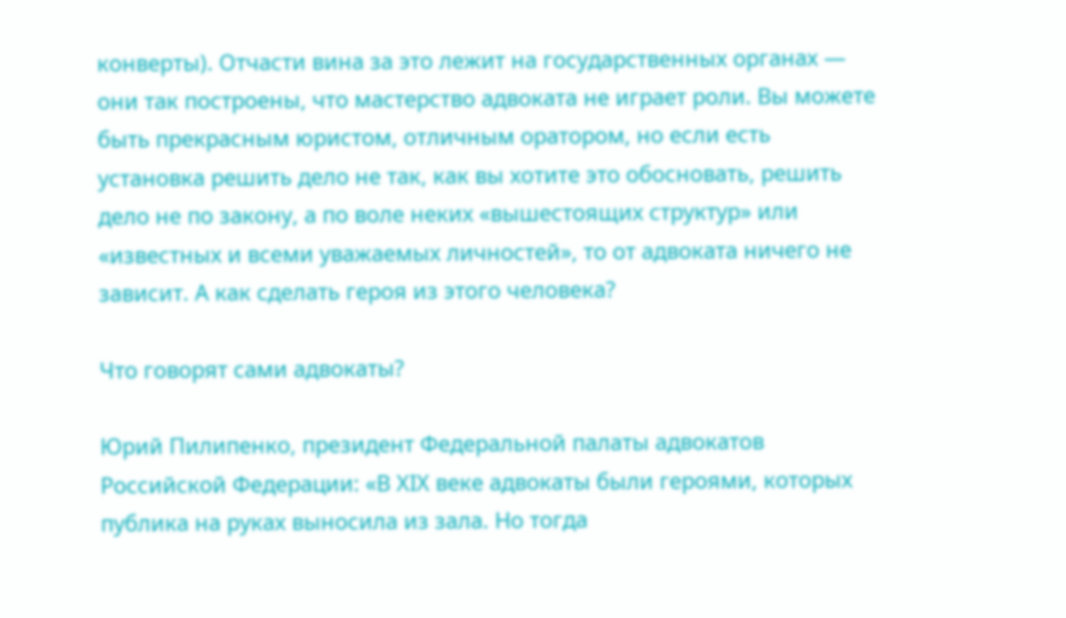конверты). Отчасти вина за это лежит на государственных органах — они так построены, что мастерство адвоката не играет роли. Вы можете быть прекрасным юристом, отличным оратором, но если есть установка решить дело не так, как вы хотите это обосновать, решить дело не по закону, а по воле неких «вышестоящих структур» или «известных и всеми уважаемых личностей», то от адвоката ничего не зависит. А как сделать героя из этого человека?

Что говорят сами адвокаты?

Юрий Пилипенко, президент Федеральной палаты адвокатов Российской Федерации: «В XIX веке адвокаты были героями, которых публика на руках выносила из зала. Но тогда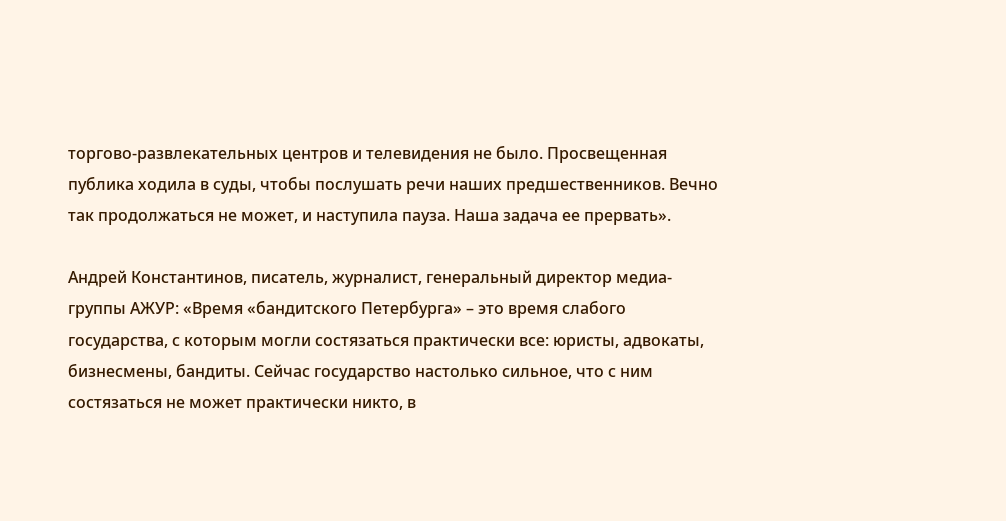торгово-развлекательных центров и телевидения не было. Просвещенная публика ходила в суды, чтобы послушать речи наших предшественников. Вечно так продолжаться не может, и наступила пауза. Наша задача ее прервать».

Андрей Константинов, писатель, журналист, генеральный директор медиа-группы АЖУР: «Время «бандитского Петербурга» – это время слабого государства, с которым могли состязаться практически все: юристы, адвокаты, бизнесмены, бандиты. Сейчас государство настолько сильное, что с ним состязаться не может практически никто, в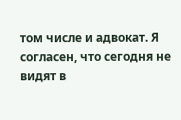том числе и адвокат. Я согласен, что сегодня не видят в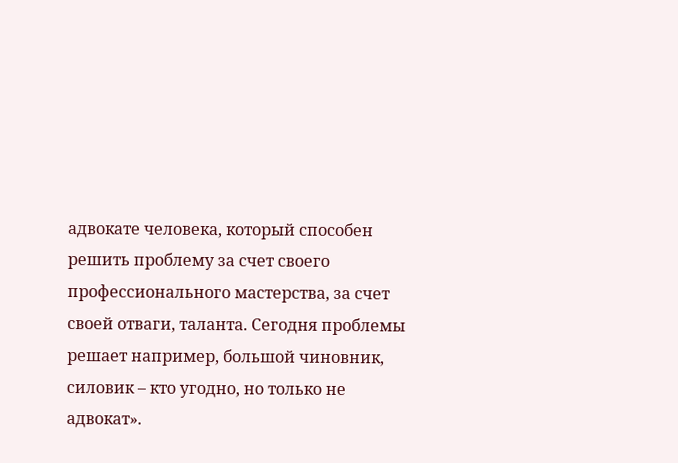адвокате человека, который способен решить проблему за счет своего профессионального мастерства, за счет своей отваги, таланта. Сегодня проблемы решает например, большой чиновник, силовик – кто угодно, но только не адвокат».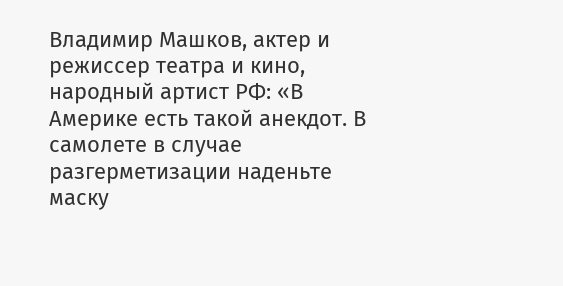Владимир Машков, актер и режиссер театра и кино, народный артист РФ: «В Америке есть такой анекдот. В самолете в случае разгерметизации наденьте маску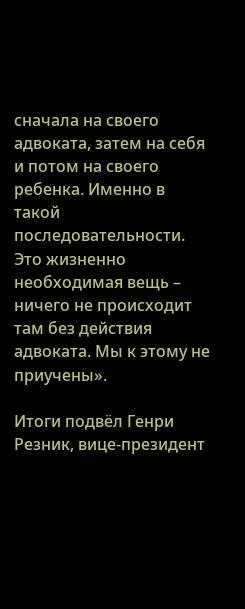сначала на своего адвоката, затем на себя и потом на своего ребенка. Именно в такой последовательности. Это жизненно необходимая вещь – ничего не происходит там без действия адвоката. Мы к этому не приучены».

Итоги подвёл Генри Резник, вице-президент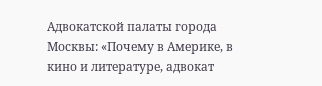Адвокатской палаты города Москвы: «Почему в Америке, в кино и литературе, адвокат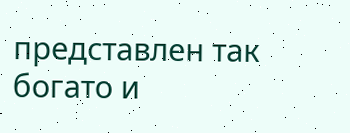представлен так богато и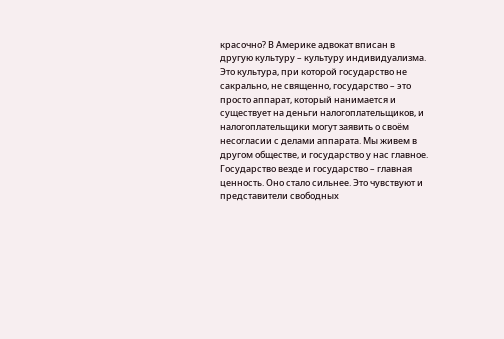красочно? В Америке адвокат вписан в другую культуру – культуру индивидуализма. Это культура, при которой государство не сакрально, не священно, государство – это просто аппарат, который нанимается и существует на деньги налогоплательщиков, и налогоплательщики могут заявить о своём несогласии с делами аппарата. Мы живем в другом обществе, и государство у нас главное. Государство везде и государство – главная ценность. Оно стало сильнее. Это чувствуют и представители свободных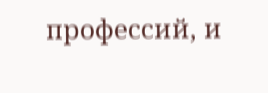профессий, и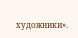художники».